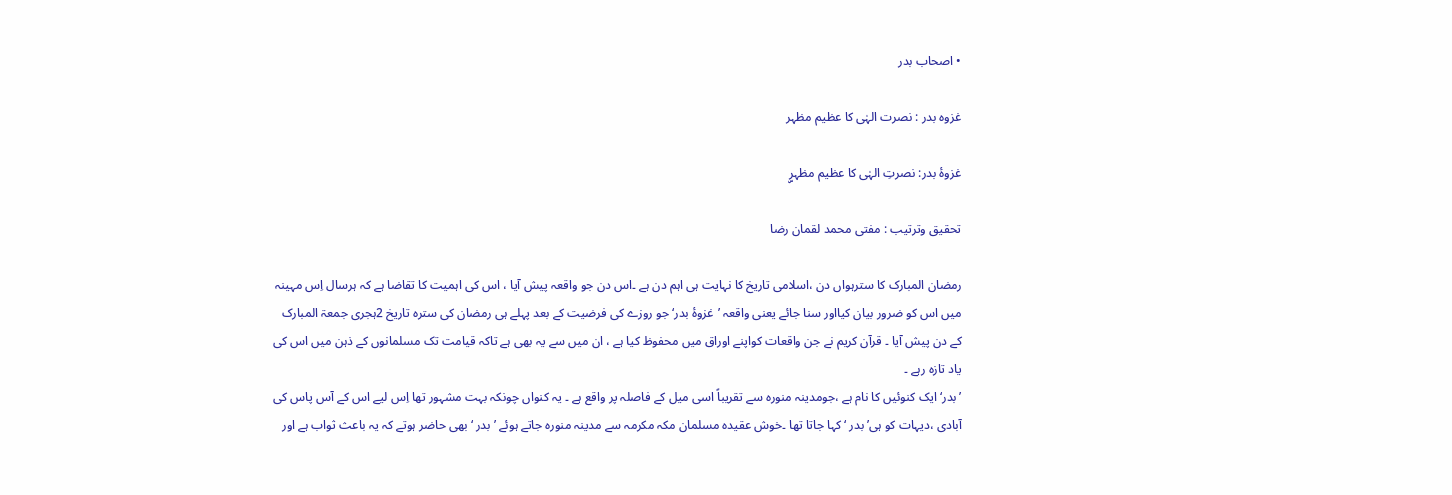• اصحاب بدر

غزوہ بدر : نصرت الہٰی کا عظیم مظہر

غزوۂ بدر: نصرتِ الہٰی کا عظیم مظہرۣ

تحقیق وترتیب : مفتی محمد لقمان رضا

رمضان المبارک کا سترہواں دن ،اسلامی تاریخ کا نہایت ہی اہم دن ہے ۔اس دن جو واقعہ پیش آیا ، اس کی اہمیت کا تقاضا ہے کہ ہرسال اِس مہینہ میں اس کو ضرور بیان کیااور سنا جائے یعنی واقعہ ’غزوۂ بدر‘ جو روزے کی فرضیت کے بعد پہلے ہی رمضان کی سترہ تاریخ 2ہجری جمعۃ المبارک کے دن پیش آیا ۔ قرآن کریم نے جن واقعات کواپنے اوراق میں محفوظ کیا ہے ، ان میں سے یہ بھی ہے تاکہ قیامت تک مسلمانوں کے ذہن میں اس کی یاد تازہ رہے ۔
’بدر‘ایک کنوئیں کا نام ہے ،جومدینہ منورہ سے تقریباً اسی میل کے فاصلہ پر واقع ہے ۔ یہ کنواں چونکہ بہت مشہور تھا اِس لیے اس کے آس پاس کی آبادی ،دیہات کو ہی’ بدر ‘کہا جاتا تھا ۔خوش عقیدہ مسلمان مکہ مکرمہ سے مدینہ منورہ جاتے ہوئے ’ بدر ‘ بھی حاضر ہوتے کہ یہ باعث ثواب ہے اور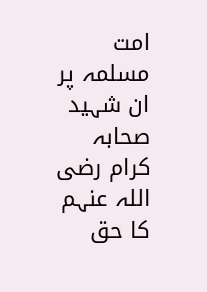امت مسلمہ پر ان شہید صحابہ کرام رضی اللہ عنہم کا حق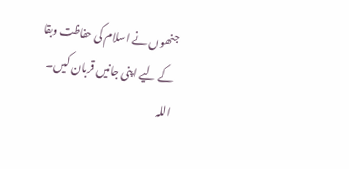جنھوں نے اسلام کی حفاظت وبقا کے لیے اپنی جانیں قربان کیں۔
اللہ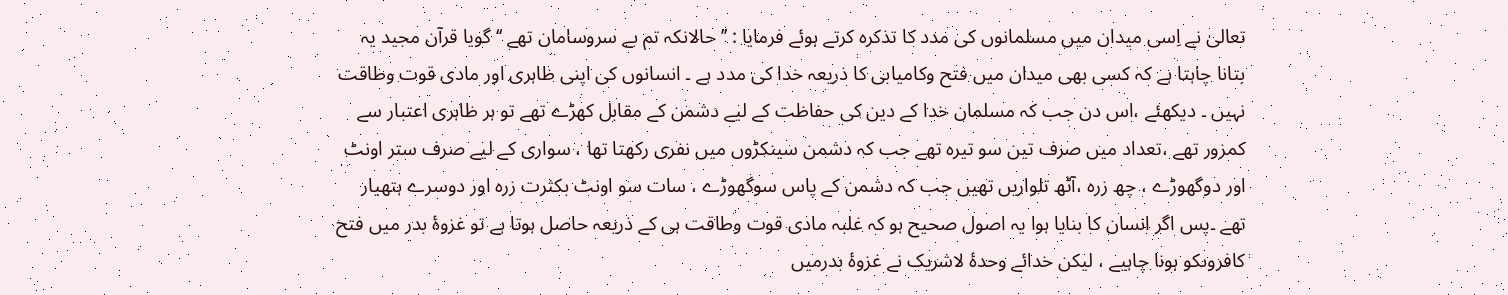تعالیٰ نے اِسی میدان میں مسلمانوں کی مدد کا تذکرہ کرتے ہوئے فرمایا : ’’ حالانکہ تم بے سروسامان تھے ‘‘ گویا قرآن مجید یہ بتانا چاہتا ہے کہ کسی بھی میدان میں فتح وکامیابی کا ذریعہ خدا کی مدد ہے ۔ انسانوں کی اپنی ظاہری اور مادی قوت وطاقت نہیں ۔ دیکھئے ،اس دن جب کہ مسلمان خدا کے دین کی حفاظت کے لیے دشمن کے مقابل کھڑے تھے تو ہر ظاہری اعتبار سے کمزور تھے ،تعداد میں صرف تین سو تیرہ تھے جب کہ دشمن سینکڑوں میں نفری رکھتا تھا ، سواری کے لیے صرف ستر اونٹ اور دوگھوڑے ، چھ زرہ ،آٹھ تلواریں تھیں جب کہ دشمن کے پاس سوگھوڑے ، سات سو اونٹ بکثرت زرہ اور دوسرے ہتھیار تھے ۔پس اگر انسان کا بنایا ہوا یہ اصول صحیح ہو کہ غلبہ مادی قوت وطاقت ہی کے ذریعہ حاصل ہوتا ہے تو غزوۂ بدر میں فتح کافروںکو ہونا چاہیے ، لیکن خدائے وحدۂ لاشریک نے غزوۂ بدرمیں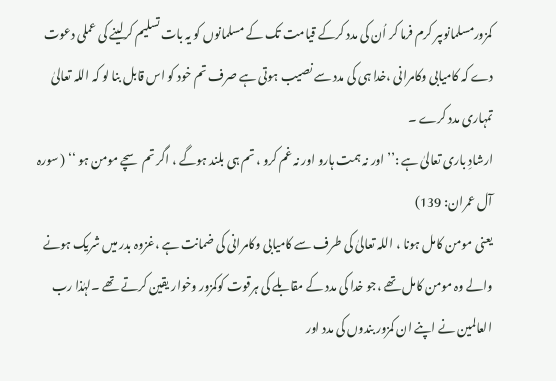کمزورمسلمانوںپر کرم فرما کر اُن کی مدد کرکے قیامت تک کے مسلمانوں کو یہ بات تسلیم کرلینے کی عملی دعوت دے کہ کامیابی وکامرانی ،خدا ہی کی مدد سے نصیب ہوتی ہے صرف تم خود کو اس قابل بنا لو کہ اللہ تعالیٰ تمہاری مدد کرے ۔
ارشادِ باری تعالیٰ ہے :’’ اور نہ ہمت ہارو اور نہ غم کرو ، تم ہی بلند ہوگے ، اگر تم سچے مومن ہو ‘‘ ( سورہ آل عمران: 139)
یعنی مومن کامل ہونا ، اللہ تعالیٰ کی طرف سے کامیابی وکامرانی کی ضمانت ہے ،غزوہ بدر میں شریک ہونے والے وہ مومن کامل تھے ،جو خدا کی مدد کے مقابلے کی ہرقوت کوکمزور وخوار یقین کرتے تھے ۔لہٰذا رب العالمین نے اپنے ان کمزور بندوں کی مدد اور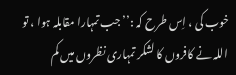خوب کی ، اِس طرح کہ :’’ جب تمہارا مقابلہ ہوا ، تو اللہ نے کافروں کا لشکر تمہاری نظروں میں کم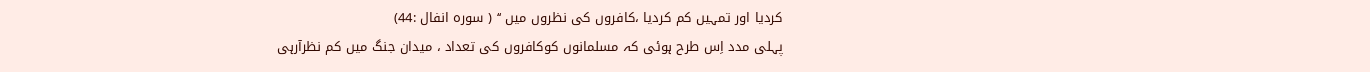کردیا اور تمہیں کم کردیا ،کافروں کی نظروں میں ‘‘ ( سورہ انفال :44)
پہلی مدد اِس طرح ہوئی کہ مسلمانوں کوکافروں کی تعداد ، میدان جنگ میں کم نظرآرہی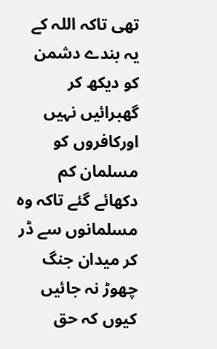تھی تاکہ اللہ کے یہ بندے دشمن کو دیکھ کر گھبرائیں نہیں اورکافروں کو مسلمان کم دکھائے گئے تاکہ وہ مسلمانوں سے ڈر کر میدان جنگ چھوڑ نہ جائیں کیوں کہ حق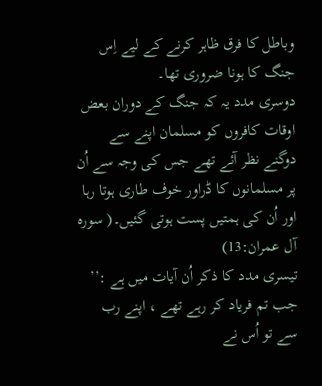وباطل کا فرق ظاہر کرنے کے لیے اِس جنگ کا ہونا ضروری تھا۔
دوسری مدد یہ کہ جنگ کے دوران بعض اوقات کافروں کو مسلمان اپنے سے دوگنے نظر آئے تھے جس کی وجہ سے اُن پر مسلمانوں کا ڈراور خوف طاری ہوتا رہا اور اُن کی ہمتیں پست ہوتی گئیں۔( سورہ آل عمران:13)
تیسری مدد کا ذکر اُن آیات میں ہے :’’ جب تم فریاد کر رہے تھے ، اپنے رب سے تو اُس نے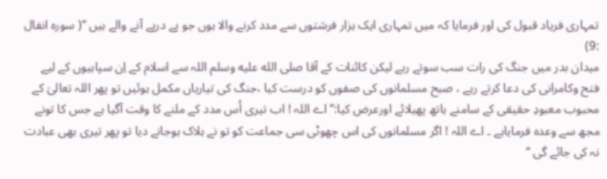تمہاری فریاد قبول کی اور فرمایا کہ میں تمہاری ایک ہزار فرشتوں سے مدد کرنے والا ہوں جو پے درپے آنے والے ہیں ‘‘( سورہ انفال :9)
میدان بدر میں جنگ کی رات سب سوتے رہے لیکن کائنات کے آقا صلى الله عليه وسلم اللہ سے اسلام کے اِن سپاہیوں کے لیے فتح وکامرانی کی دعا کرتے رہے ، صبح مسلمانوں کی صفوں کو درست کیا ،جنگ کی تیاریاں مکمل ہوئیں تو پھر اللہ تعالیٰ کے محبوب معبودِ حقیقی کے سامنے ہاتھ پھیلائے اورعرض کیا:’’ اے اللہ ! اب تیری اُس مدد کے ملنے کا وقت آگیا ہے جس کا تونے مجھ سے وعدہ فرمایاہے ۔ اے اللہ ! اگر مسلمانوں کی اس چھوٹی سی جماعت کو تو نے ہلاک ہوجانے دیا تو پھر تیری بھی عبادت نہ کی جائے گی ‘‘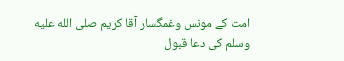امت کے مونس وغمگسار آقا کریم صلى الله عليه وسلم کی دعا قبول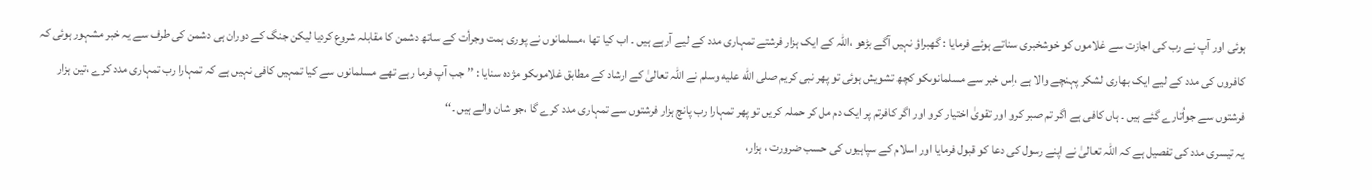ہوئی اور آپ نے رب کی اجازت سے غلاموں کو خوشخبری سناتے ہوئے فرمایا : گھبراؤ نہیں آگے بڑھو ،اللہ کے ایک ہزار فرشتے تمہاری مدد کے لیے آرہے ہیں ۔ اب کیا تھا ،مسلمانوں نے پوری ہمت وجرأت کے ساتھ دشمن کا مقابلہ شروع کردیا لیکن جنگ کے دوران ہی دشمن کی طرف سے یہ خبر مشہور ہوئی کہ کافروں کی مدد کے لیے ایک بھاری لشکر پہنچے والا ہے ،اِس خبر سے مسلمانوںکو کچھ تشویش ہوئی تو پھر نبی کریم صلى الله عليه وسلم نے اللہ تعالیٰ کے ارشاد کے مطابق غلاموںکو مژدہ سنایا : ’’ جب آپ فرما رہے تھے مسلمانوں سے کیا تمہیں کافی نہیں ہے کہ تمہارا رب تمہاری مدد کرے ،تین ہزار فرشتوں سے جواُتارے گئے ہیں ۔ ہاں کافی ہے اگر تم صبر کرو اور تقویٰ اختیار کرو اور اگر کافرتم پر ایک دم مل کر حملہ کریں تو پھر تمہارا رب پانچ ہزار فرشتوں سے تمہاری مدد کرے گا ،جو شان والے ہیں ۔‘‘
یہ تیسری مدد کی تفصیل ہے کہ اللہ تعالیٰ نے اپنے رسول کی دعا کو قبول فرمایا اور اسلام کے سپاہیوں کی حسب ضرورت ، ہزار،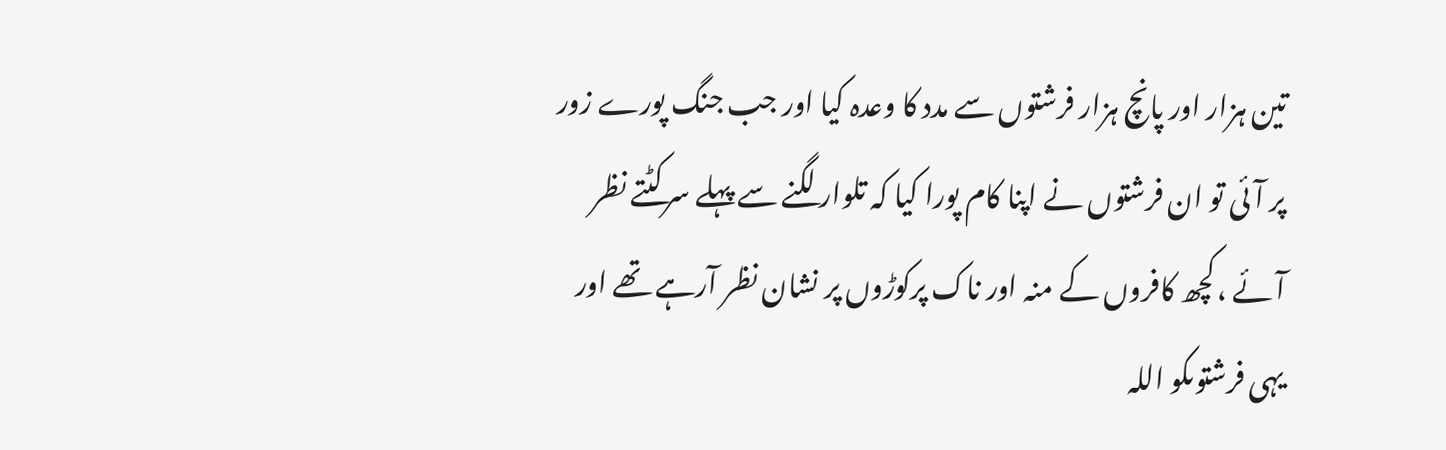تین ہزار اور پانچ ہزار فرشتوں سے مدد کا وعدہ کیا اور جب جنگ پورے زور پر آئی تو ان فرشتوں نے اپنا کام پورا کیا کہ تلوار لگنے سے پہلے سرکٹتے نظر آئے ،کچھ کافروں کے منہ اور ناک پرکوڑوں پر نشان نظر آرہے تھے اور یہی فرشتوںکو اللہ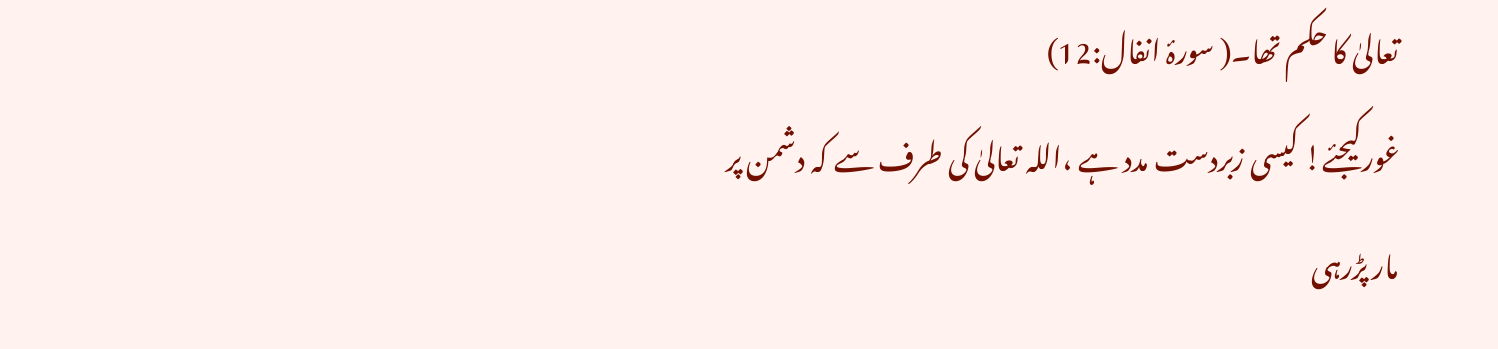تعالیٰ کا حکم تھا۔( سورۂ انفال:12)
غورکیجئے! کیسی زبردست مدد ہے ،اللہ تعالیٰ کی طرف سے کہ دشمن پر مار پڑرہی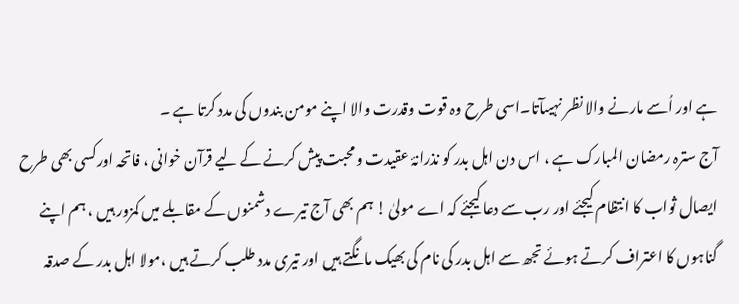ہے اور اُسے مارنے والا نظر نہیںآتا۔اسی طرح وہ قوت وقدرت والا اپنے مومن بندوں کی مدد کرتا ہے ۔
آج سترہ رمضان المبارک ہے ، اس دن اہل بدر کو نذرانۂ عقیدت ومحبت پیش کرنے کے لیے قرآن خوانی ، فاتحہ اورکسی بھی طرح ایصال ثواب کا انتظام کیجئے اور رب سے دعا کیجئے کہ اے مولیٰ ! ہم بھی آج تیرے دشمنوں کے مقابلے میں کمزور ہیں ، ہم اپنے گناہوں کا اعتراف کرتے ہوئے تجھ سے اہل بدر کی نام کی بھیک مانگتے ہیں اور تیری مدد طلب کرتے ہیں ،مولا اہل بدر کے صدقہ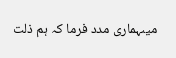میںہماری مدد فرما کہ ہم ذلت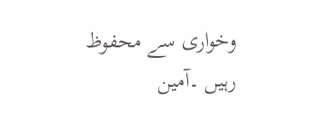وخواری سے محفوظ رہیں ۔آمین